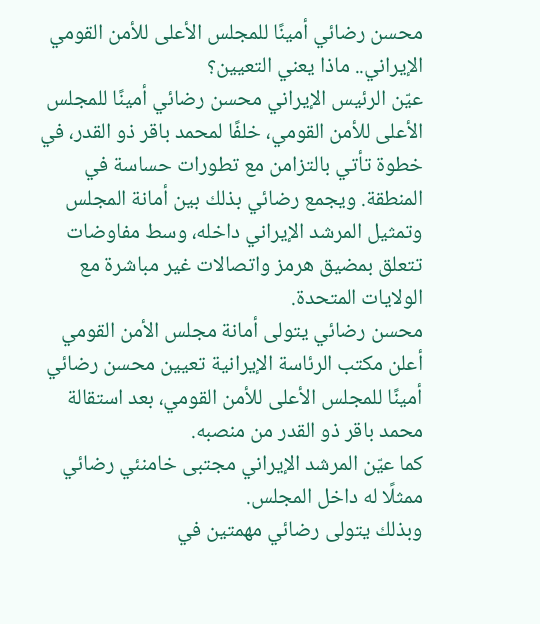محسن رضائي أمينًا للمجلس الأعلى للأمن القومي الإيراني.. ماذا يعني التعيين؟
عيّن الرئيس الإيراني محسن رضائي أمينًا للمجلس الأعلى للأمن القومي، خلفًا لمحمد باقر ذو القدر، في خطوة تأتي بالتزامن مع تطورات حساسة في المنطقة. ويجمع رضائي بذلك بين أمانة المجلس وتمثيل المرشد الإيراني داخله، وسط مفاوضات تتعلق بمضيق هرمز واتصالات غير مباشرة مع الولايات المتحدة.
محسن رضائي يتولى أمانة مجلس الأمن القومي
أعلن مكتب الرئاسة الإيرانية تعيين محسن رضائي أمينًا للمجلس الأعلى للأمن القومي، بعد استقالة محمد باقر ذو القدر من منصبه.
كما عيّن المرشد الإيراني مجتبى خامنئي رضائي ممثلًا له داخل المجلس.
وبذلك يتولى رضائي مهمتين في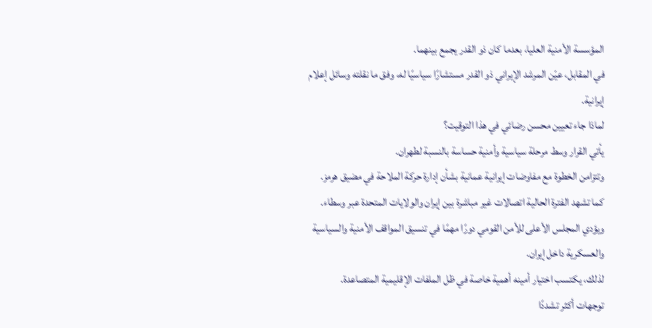المؤسسة الأمنية العليا، بعدما كان ذو القدر يجمع بينهما.
في المقابل، عيّن المرشد الإيراني ذو القدر مستشارًا سياسيًا له، وفق ما نقلته وسائل إعلام إيرانية.
لماذا جاء تعيين محسن رضائي في هذا التوقيت؟
يأتي القرار وسط مرحلة سياسية وأمنية حساسة بالنسبة لطهران.
وتتزامن الخطوة مع مفاوضات إيرانية عمانية بشأن إدارة حركة الملاحة في مضيق هرمز.
كما تشهد الفترة الحالية اتصالات غير مباشرة بين إيران والولايات المتحدة عبر وسطاء.
ويؤدي المجلس الأعلى للأمن القومي دورًا مهمًا في تنسيق المواقف الأمنية والسياسية والعسكرية داخل إيران.
لذلك، يكتسب اختيار أمينه أهمية خاصة في ظل الملفات الإقليمية المتصاعدة.
توجهات أكثر تشددًا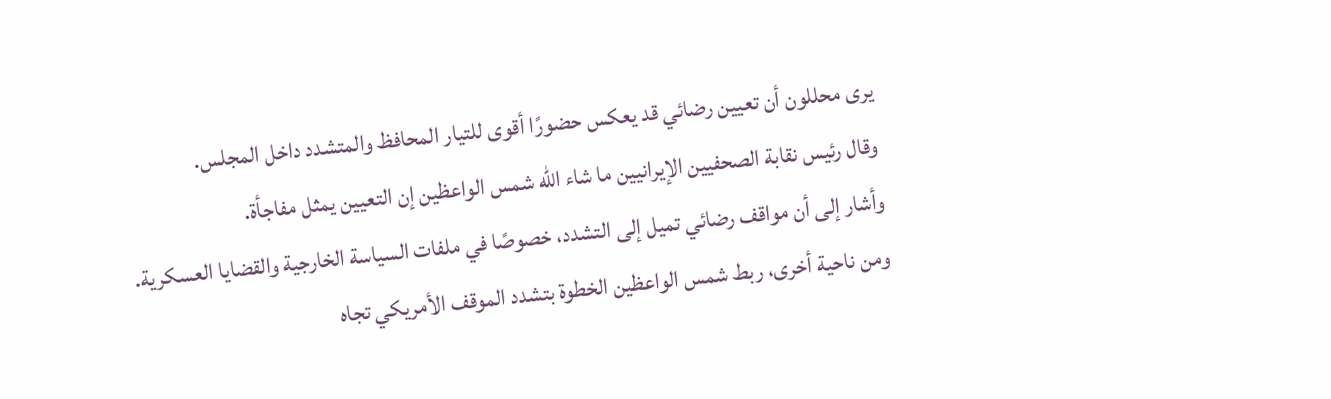يرى محللون أن تعيين رضائي قد يعكس حضورًا أقوى للتيار المحافظ والمتشدد داخل المجلس.
وقال رئيس نقابة الصحفيين الإيرانيين ما شاء الله شمس الواعظين إن التعيين يمثل مفاجأة.
وأشار إلى أن مواقف رضائي تميل إلى التشدد، خصوصًا في ملفات السياسة الخارجية والقضايا العسكرية.
ومن ناحية أخرى، ربط شمس الواعظين الخطوة بتشدد الموقف الأمريكي تجاه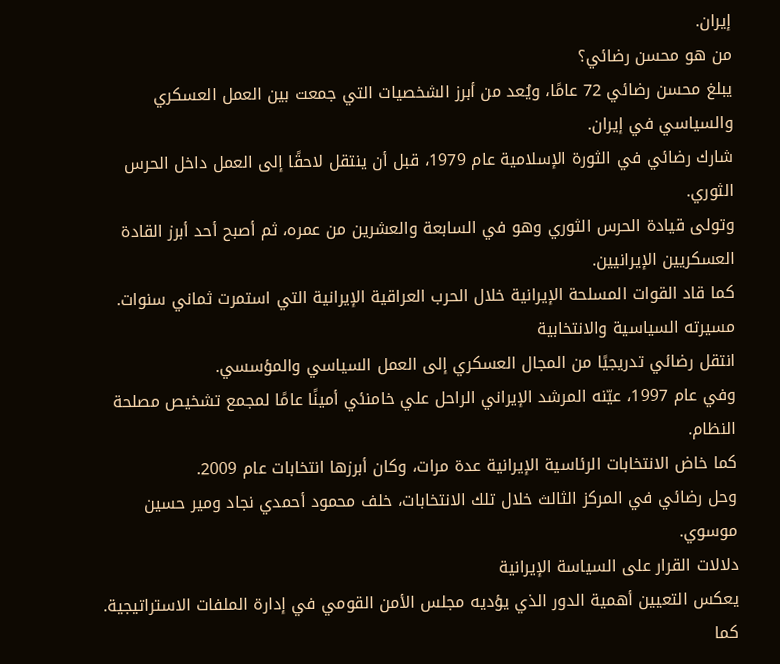إيران.
من هو محسن رضائي؟
يبلغ محسن رضائي 72 عامًا، ويُعد من أبرز الشخصيات التي جمعت بين العمل العسكري والسياسي في إيران.
شارك رضائي في الثورة الإسلامية عام 1979، قبل أن ينتقل لاحقًا إلى العمل داخل الحرس الثوري.
وتولى قيادة الحرس الثوري وهو في السابعة والعشرين من عمره، ثم أصبح أحد أبرز القادة العسكريين الإيرانيين.
كما قاد القوات المسلحة الإيرانية خلال الحرب العراقية الإيرانية التي استمرت ثماني سنوات.
مسيرته السياسية والانتخابية
انتقل رضائي تدريجيًا من المجال العسكري إلى العمل السياسي والمؤسسي.
وفي عام 1997، عيّنه المرشد الإيراني الراحل علي خامنئي أمينًا عامًا لمجمع تشخيص مصلحة النظام.
كما خاض الانتخابات الرئاسية الإيرانية عدة مرات، وكان أبرزها انتخابات عام 2009.
وحل رضائي في المركز الثالث خلال تلك الانتخابات، خلف محمود أحمدي نجاد ومير حسين موسوي.
دلالات القرار على السياسة الإيرانية
يعكس التعيين أهمية الدور الذي يؤديه مجلس الأمن القومي في إدارة الملفات الاستراتيجية.
كما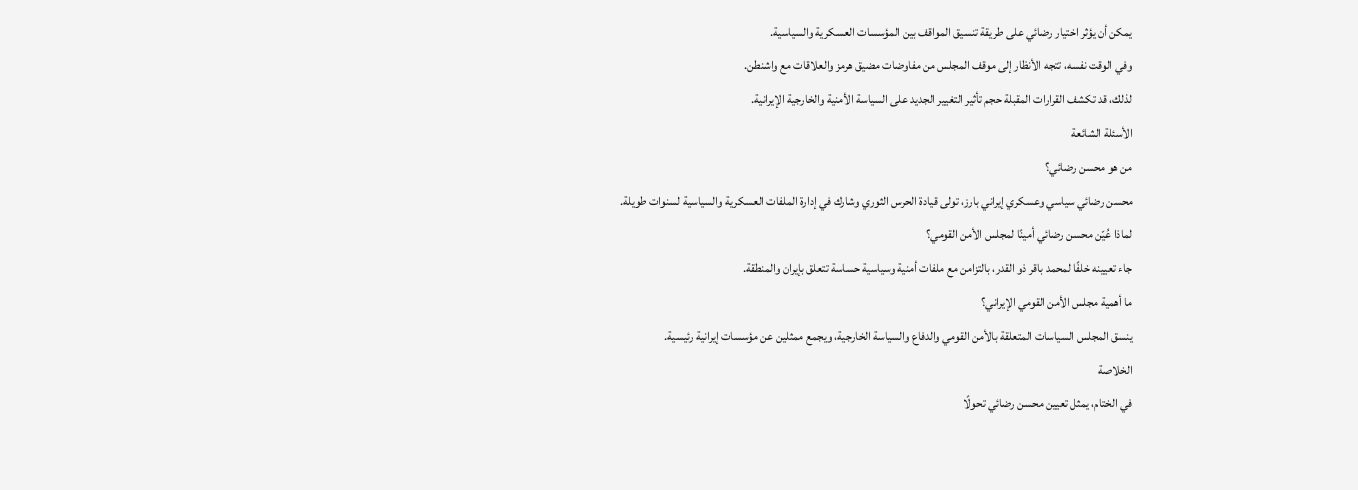يمكن أن يؤثر اختيار رضائي على طريقة تنسيق المواقف بين المؤسسات العسكرية والسياسية.
وفي الوقت نفسه، تتجه الأنظار إلى موقف المجلس من مفاوضات مضيق هرمز والعلاقات مع واشنطن.
لذلك، قد تكشف القرارات المقبلة حجم تأثير التغيير الجديد على السياسة الأمنية والخارجية الإيرانية.
الأسئلة الشائعة
من هو محسن رضائي؟
محسن رضائي سياسي وعسكري إيراني بارز، تولى قيادة الحرس الثوري وشارك في إدارة الملفات العسكرية والسياسية لسنوات طويلة.
لماذا عُيّن محسن رضائي أمينًا لمجلس الأمن القومي؟
جاء تعيينه خلفًا لمحمد باقر ذو القدر، بالتزامن مع ملفات أمنية وسياسية حساسة تتعلق بإيران والمنطقة.
ما أهمية مجلس الأمن القومي الإيراني؟
ينسق المجلس السياسات المتعلقة بالأمن القومي والدفاع والسياسة الخارجية، ويجمع ممثلين عن مؤسسات إيرانية رئيسية.
الخلاصة
في الختام، يمثل تعيين محسن رضائي تحولًا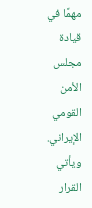مهمًا في قيادة مجلس الأمن القومي الإيراني. ويأتي القرار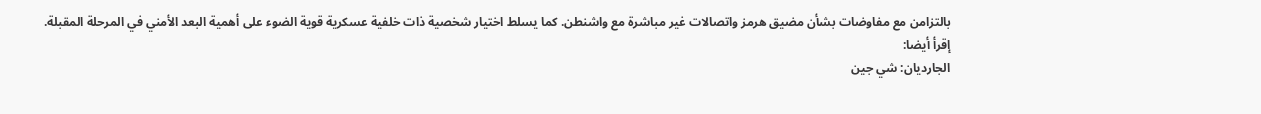بالتزامن مع مفاوضات بشأن مضيق هرمز واتصالات غير مباشرة مع واشنطن. كما يسلط اختيار شخصية ذات خلفية عسكرية قوية الضوء على أهمية البعد الأمني في المرحلة المقبلة.
إقرأ أيضا:
الجارديان: شي جين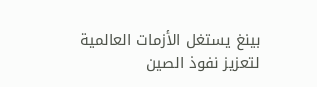بينغ يستغل الأزمات العالمية لتعزيز نفوذ الصين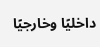داخليًا وخارجيًا